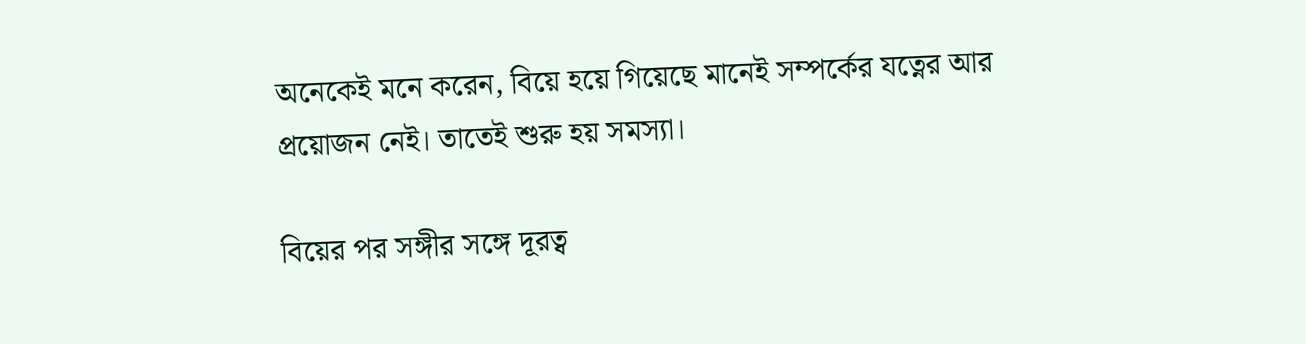অনেকেই মনে করেন, বিয়ে হয়ে গিয়েছে মানেই সম্পর্কের যত্নের আর প্রয়োজন নেই। তাতেই শুরু হয় সমস্যা।

বিয়ের পর সঙ্গীর সঙ্গে দূরত্ব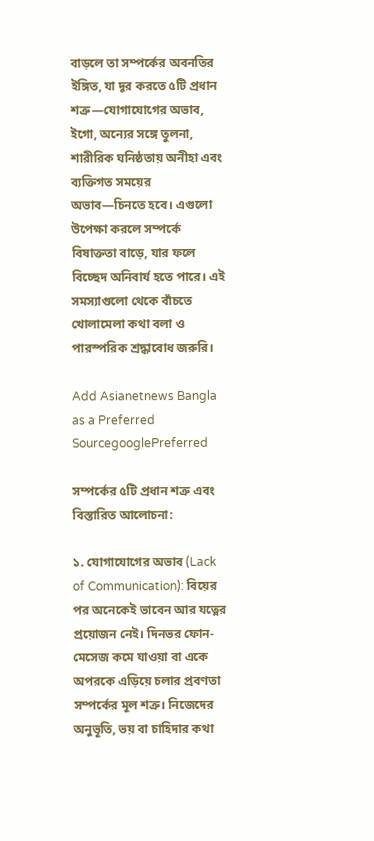বাড়লে তা সম্পর্কের অবনতির ইঙ্গিত, যা দূর করতে ৫টি প্রধান শত্রু—যোগাযোগের অভাব, ইগো, অন্যের সঙ্গে তুলনা, শারীরিক ঘনিষ্ঠতায় অনীহা এবং ব্যক্তিগত সময়ের অভাব—চিনতে হবে। এগুলো উপেক্ষা করলে সম্পর্কে বিষাক্ততা বাড়ে, যার ফলে বিচ্ছেদ অনিবার্য হতে পারে। এই সমস্যাগুলো থেকে বাঁচতে খোলামেলা কথা বলা ও পারস্পরিক শ্রদ্ধাবোধ জরুরি।

Add Asianetnews Bangla as a Preferred SourcegooglePreferred

সম্পর্কের ৫টি প্রধান শত্রু এবং বিস্তারিত আলোচনা:

১. যোগাযোগের অভাব (Lack of Communication): বিয়ের পর অনেকেই ভাবেন আর যত্নের প্রয়োজন নেই। দিনভর ফোন-মেসেজ কমে যাওয়া বা একে অপরকে এড়িয়ে চলার প্রবণতা সম্পর্কের মূল শত্রু। নিজেদের অনুভূতি, ভয় বা চাহিদার কথা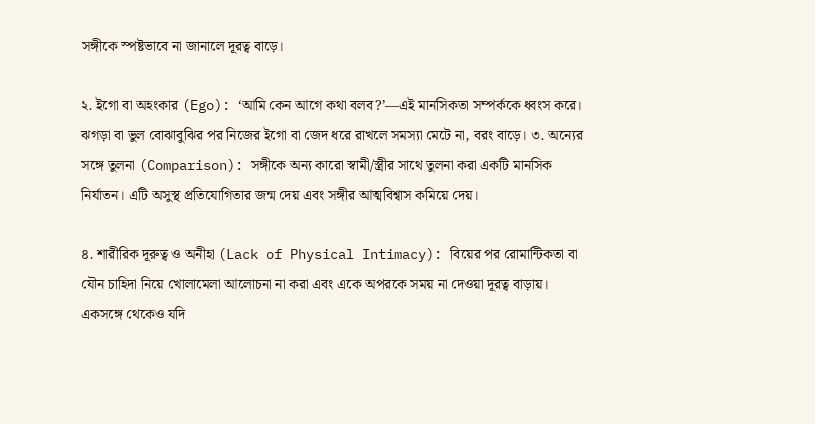সঙ্গীকে স্পষ্টভাবে না জানালে দূরত্ব বাড়ে।

২. ইগো বা অহংকার (Ego): ‘আমি কেন আগে কথা বলব?’—এই মানসিকতা সম্পর্ককে ধ্বংস করে। ঝগড়া বা ভুল বোঝাবুঝির পর নিজের ইগো বা জেদ ধরে রাখলে সমস্যা মেটে না, বরং বাড়ে। ৩. অন্যের সঙ্গে তুলনা (Comparison): সঙ্গীকে অন্য কারো স্বামী/স্ত্রীর সাথে তুলনা করা একটি মানসিক নির্যাতন। এটি অসুস্থ প্রতিযোগিতার জন্ম দেয় এবং সঙ্গীর আত্মবিশ্বাস কমিয়ে দেয়।

৪. শারীরিক দূরুত্ব ও অনীহা (Lack of Physical Intimacy): বিয়ের পর রোমান্টিকতা বা যৌন চাহিদা নিয়ে খোলামেলা আলোচনা না করা এবং একে অপরকে সময় না দেওয়া দূরত্ব বাড়ায়। একসঙ্গে থেকেও যদি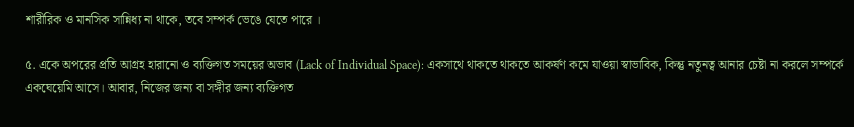শারীরিক ও মানসিক সান্নিধ্য না থাকে, তবে সম্পর্ক ভেঙে যেতে পারে ।

৫. একে অপরের প্রতি আগ্রহ হারানো ও ব্যক্তিগত সময়ের অভাব (Lack of Individual Space): একসাথে থাকতে থাকতে আকর্ষণ কমে যাওয়া স্বাভাবিক, কিন্তু নতুনত্ব আনার চেষ্টা না করলে সম্পর্কে একঘেয়েমি আসে। আবার, নিজের জন্য বা সঙ্গীর জন্য ব্যক্তিগত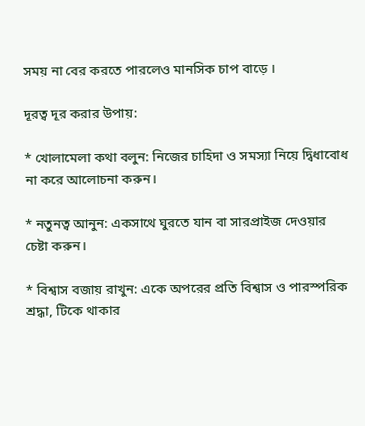সময় না বের করতে পারলেও মানসিক চাপ বাড়ে ।

দূরত্ব দূর করার উপায়:

* খোলামেলা কথা বলুন: নিজের চাহিদা ও সমস্যা নিয়ে দ্বিধাবোধ না করে আলোচনা করুন।

* নতুনত্ব আনুন: একসাথে ঘুরতে যান বা সারপ্রাইজ দেওয়ার চেষ্টা করুন।

* বিশ্বাস বজায় রাখুন: একে অপরের প্রতি বিশ্বাস ও পারস্পরিক শ্রদ্ধা, টিকে থাকার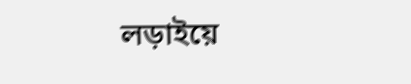লড়াইয়ে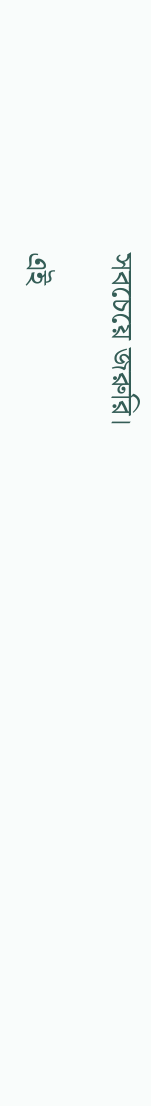সবচেয়ে জরুরি।

এই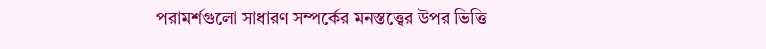পরামর্শগুলো সাধারণ সম্পর্কের মনস্তত্ত্বের উপর ভিত্তি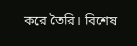করে তৈরি। বিশেষ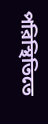পরিস্থিতিতে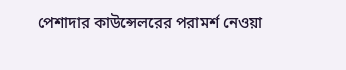পেশাদার কাউন্সেলরের পরামর্শ নেওয়া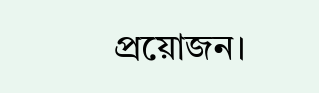প্রয়োজন।